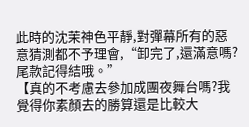此時的沈茉神色平靜,對彈幕所有的惡意猜測都不予理會,“卸完了,還滿意嗎?尾款記得結哦。”
【真的不考慮去參加成團夜舞台嗎?我覺得你素顏去的勝算還是比較大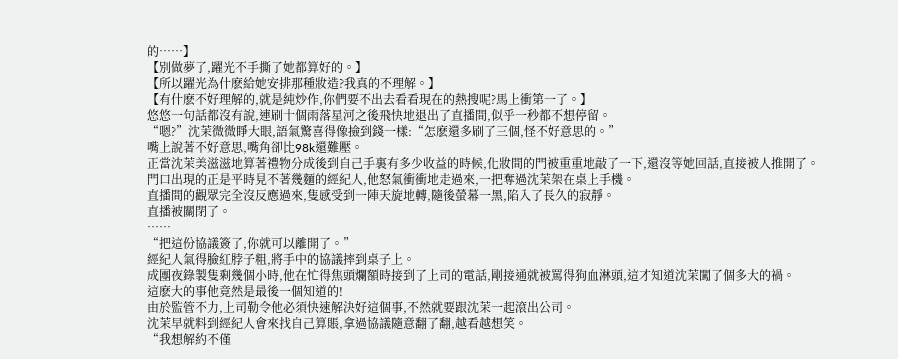的……】
【別做夢了,躍光不手撕了她都算好的。】
【所以躍光為什麽給她安排那種妝造?我真的不理解。】
【有什麽不好理解的,就是純炒作,你們要不出去看看現在的熱搜呢?馬上衝第一了。】
悠悠一句話都沒有說,連刷十個雨落星河之後飛快地退出了直播間,似乎一秒都不想停留。
“嗯?”沈茉微微睜大眼,語氣驚喜得像撿到錢一樣:“怎麽還多刷了三個,怪不好意思的。”
嘴上說著不好意思,嘴角卻比98k還難壓。
正當沈茉美滋滋地算著禮物分成後到自己手裏有多少收益的時候,化妝間的門被重重地敲了一下,還沒等她回話,直接被人推開了。
門口出現的正是平時見不著幾麵的經紀人,他怒氣衝衝地走過來,一把奪過沈茉架在桌上手機。
直播間的觀眾完全沒反應過來,隻感受到一陣天旋地轉,隨後螢幕一黑,陷入了長久的寂靜。
直播被關閉了。
……
“把這份協議簽了,你就可以離開了。”
經紀人氣得臉紅脖子粗,將手中的協議摔到桌子上。
成團夜錄製隻剩幾個小時,他在忙得焦頭爛額時接到了上司的電話,剛接通就被罵得狗血淋頭,這才知道沈茉闖了個多大的禍。
這麽大的事他竟然是最後一個知道的!
由於監管不力,上司勒令他必須快速解決好這個事,不然就要跟沈茉一起滾出公司。
沈茉早就料到經紀人會來找自己算賬,拿過協議隨意翻了翻,越看越想笑。
“我想解約不僅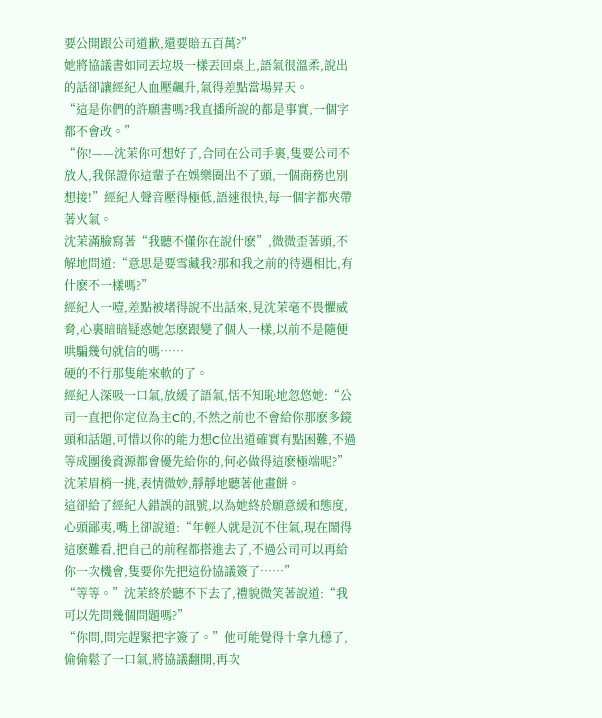要公開跟公司道歉,還要賠五百萬?”
她將協議書如同丟垃圾一樣丟回桌上,語氣很溫柔,說出的話卻讓經紀人血壓飆升,氣得差點當場昇天。
“這是你們的許願書嗎?我直播所說的都是事實,一個字都不會改。”
“你!——沈茉你可想好了,合同在公司手裏,隻要公司不放人,我保證你這輩子在娛樂圈出不了頭,一個商務也別想接!”經紀人聲音壓得極低,語速很快,每一個字都夾帶著火氣。
沈茉滿臉寫著“我聽不懂你在說什麽”,微微歪著頭,不解地問道:“意思是要雪藏我?那和我之前的待遇相比,有什麽不一樣嗎?”
經紀人一噎,差點被堵得說不出話來,見沈茉毫不畏懼威脅,心裏暗暗疑惑她怎麽跟變了個人一樣,以前不是隨便哄騙幾句就信的嗎……
硬的不行那隻能來軟的了。
經紀人深吸一口氣,放緩了語氣,恬不知恥地忽悠她:“公司一直把你定位為主C的,不然之前也不會給你那麽多鏡頭和話題,可惜以你的能力想C位出道確實有點困難,不過等成團後資源都會優先給你的,何必做得這麽極端呢?”
沈茉眉梢一挑,表情微妙,靜靜地聽著他畫餅。
這卻給了經紀人錯誤的訊號,以為她終於願意緩和態度,心頭鄙夷,嘴上卻說道:“年輕人就是沉不住氣,現在鬧得這麽難看,把自己的前程都搭進去了,不過公司可以再給你一次機會,隻要你先把這份協議簽了……”
“等等。”沈茉終於聽不下去了,禮貌微笑著說道:“我可以先問幾個問題嗎?”
“你問,問完趕緊把字簽了。”他可能覺得十拿九穩了,偷偷鬆了一口氣,將協議翻開,再次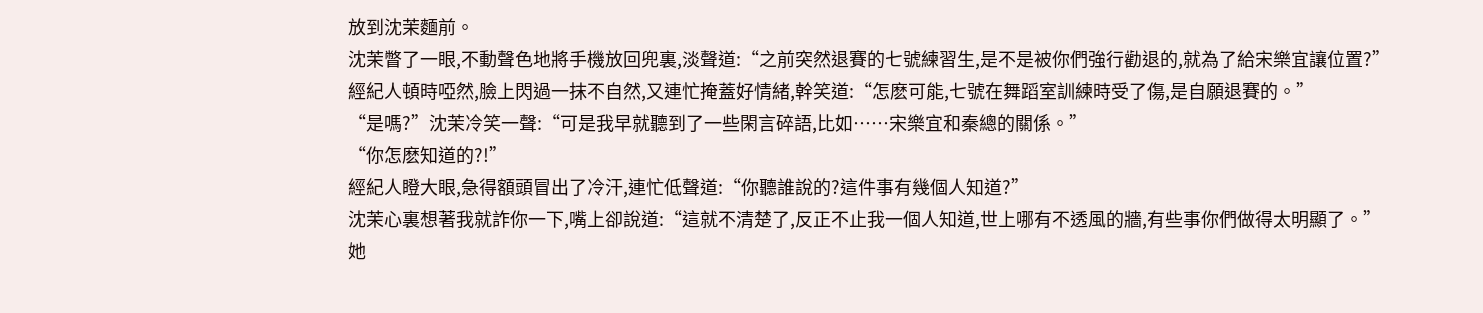放到沈茉麵前。
沈茉瞥了一眼,不動聲色地將手機放回兜裏,淡聲道:“之前突然退賽的七號練習生,是不是被你們強行勸退的,就為了給宋樂宜讓位置?”
經紀人頓時啞然,臉上閃過一抹不自然,又連忙掩蓋好情緒,幹笑道:“怎麽可能,七號在舞蹈室訓練時受了傷,是自願退賽的。”
“是嗎?”沈茉冷笑一聲:“可是我早就聽到了一些閑言碎語,比如……宋樂宜和秦總的關係。”
“你怎麽知道的?!”
經紀人瞪大眼,急得額頭冒出了冷汗,連忙低聲道:“你聽誰說的?這件事有幾個人知道?”
沈茉心裏想著我就詐你一下,嘴上卻說道:“這就不清楚了,反正不止我一個人知道,世上哪有不透風的牆,有些事你們做得太明顯了。”
她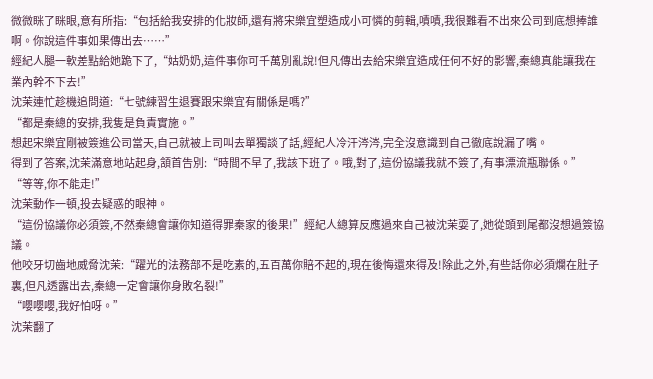微微眯了眯眼,意有所指:“包括給我安排的化妝師,還有將宋樂宜塑造成小可憐的剪輯,嘖嘖,我很難看不出來公司到底想捧誰啊。你說這件事如果傳出去……”
經紀人腿一軟差點給她跪下了,“姑奶奶,這件事你可千萬別亂說!但凡傳出去給宋樂宜造成任何不好的影響,秦總真能讓我在業內幹不下去!”
沈茉連忙趁機追問道:“七號練習生退賽跟宋樂宜有關係是嗎?”
“都是秦總的安排,我隻是負責實施。”
想起宋樂宜剛被簽進公司當天,自己就被上司叫去單獨談了話,經紀人冷汗涔涔,完全沒意識到自己徹底說漏了嘴。
得到了答案,沈茉滿意地站起身,頷首告別:“時間不早了,我該下班了。哦,對了,這份協議我就不簽了,有事漂流瓶聯係。”
“等等,你不能走!”
沈茉動作一頓,投去疑惑的眼神。
“這份協議你必須簽,不然秦總會讓你知道得罪秦家的後果!”經紀人總算反應過來自己被沈茉耍了,她從頭到尾都沒想過簽協議。
他咬牙切齒地威脅沈茉:“躍光的法務部不是吃素的,五百萬你賠不起的,現在後悔還來得及!除此之外,有些話你必須爛在肚子裏,但凡透露出去,秦總一定會讓你身敗名裂!”
“嚶嚶嚶,我好怕呀。”
沈茉翻了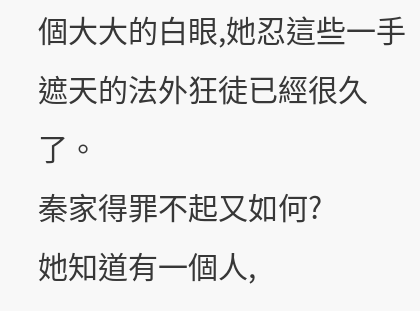個大大的白眼,她忍這些一手遮天的法外狂徒已經很久了。
秦家得罪不起又如何?
她知道有一個人,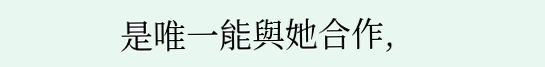是唯一能與她合作,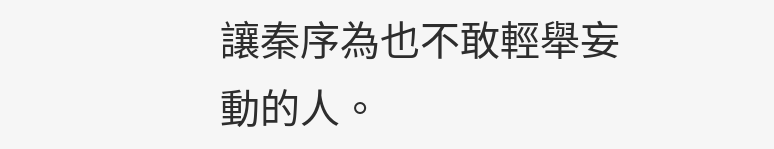讓秦序為也不敢輕舉妄動的人。